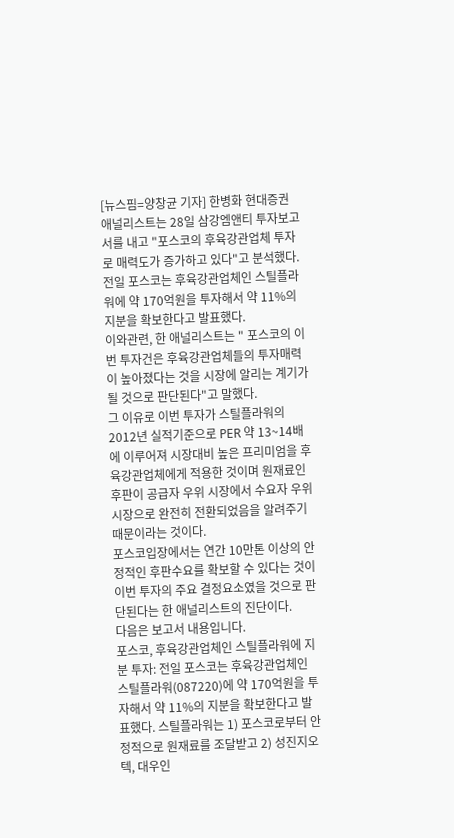[뉴스핌=양창균 기자] 한병화 현대증권 애널리스트는 28일 삼강엠앤티 투자보고서를 내고 "포스코의 후육강관업체 투자로 매력도가 증가하고 있다"고 분석했다.
전일 포스코는 후육강관업체인 스틸플라워에 약 170억원을 투자해서 약 11%의 지분을 확보한다고 발표했다.
이와관련, 한 애널리스트는 " 포스코의 이번 투자건은 후육강관업체들의 투자매력이 높아졌다는 것을 시장에 알리는 계기가 될 것으로 판단된다"고 말했다.
그 이유로 이번 투자가 스틸플라워의 2012년 실적기준으로 PER 약 13~14배에 이루어져 시장대비 높은 프리미엄을 후육강관업체에게 적용한 것이며 원재료인 후판이 공급자 우위 시장에서 수요자 우위시장으로 완전히 전환되었음을 알려주기 때문이라는 것이다.
포스코입장에서는 연간 10만톤 이상의 안정적인 후판수요를 확보할 수 있다는 것이 이번 투자의 주요 결정요소였을 것으로 판단된다는 한 애널리스트의 진단이다.
다음은 보고서 내용입니다.
포스코, 후육강관업체인 스틸플라워에 지분 투자: 전일 포스코는 후육강관업체인 스틸플라워(087220)에 약 170억원을 투자해서 약 11%의 지분을 확보한다고 발표했다. 스틸플라워는 1) 포스코로부터 안정적으로 원재료를 조달받고 2) 성진지오텍, 대우인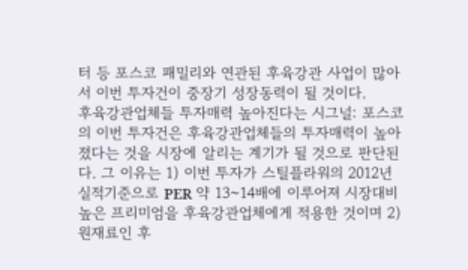터 등 포스코 패밀리와 연관된 후육강관 사업이 많아서 이번 투자건이 중장기 성장동력이 될 것이다.
후육강관업체들 투자매력 높아진다는 시그널: 포스코의 이번 투자건은 후육강관업체들의 투자매력이 높아졌다는 것을 시장에 알리는 계기가 될 것으로 판단된다. 그 이유는 1) 이번 투자가 스틸플라워의 2012년 실적기준으로 PER 약 13~14배에 이루어져 시장대비 높은 프리미엄을 후육강관업체에게 적용한 것이며 2) 원재료인 후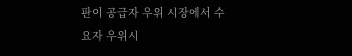판이 공급자 우위 시장에서 수요자 우위시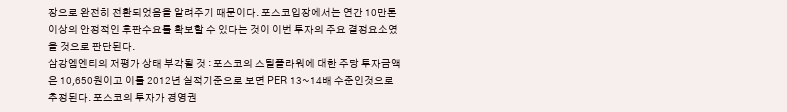장으로 완전히 전환되었음을 알려주기 때문이다. 포스코입장에서는 연간 10만톤 이상의 안정적인 후판수요를 확보할 수 있다는 것이 이번 투자의 주요 결정요소였을 것으로 판단된다.
삼강엠엔티의 저평가 상태 부각될 것 : 포스코의 스틸플라워에 대한 주당 투자금액은 10,650원이고 이를 2012년 실적기준으로 보면 PER 13~14배 수준인것으로 추정된다. 포스코의 투자가 경영권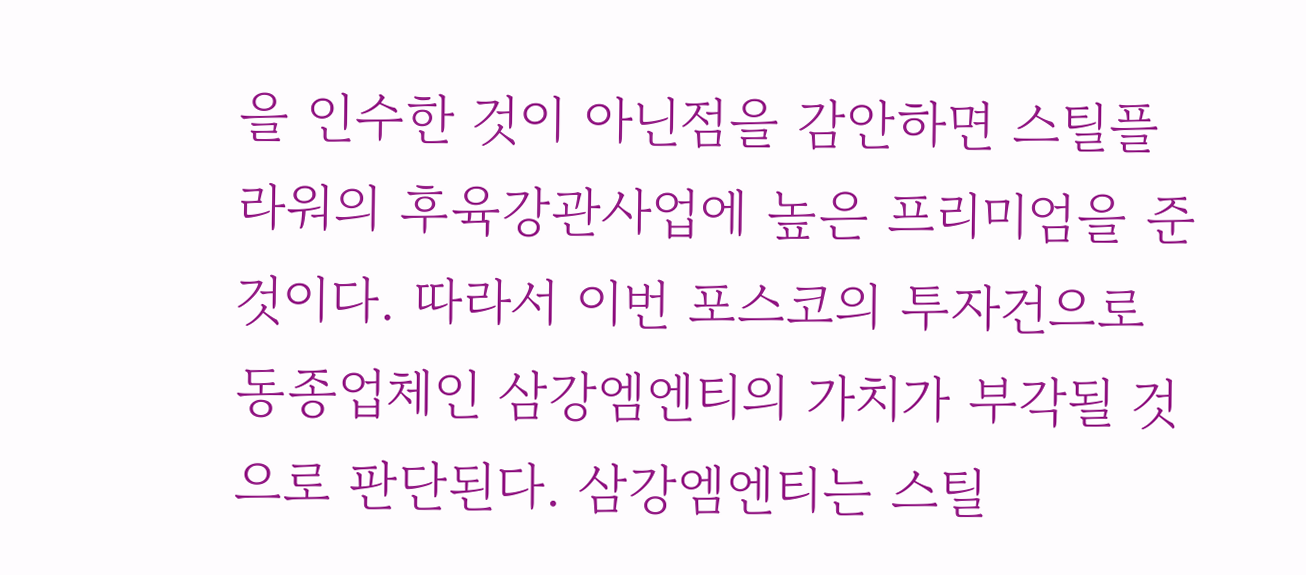을 인수한 것이 아닌점을 감안하면 스틸플라워의 후육강관사업에 높은 프리미엄을 준 것이다. 따라서 이번 포스코의 투자건으로 동종업체인 삼강엠엔티의 가치가 부각될 것으로 판단된다. 삼강엠엔티는 스틸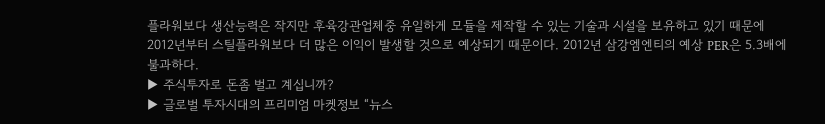플라워보다 생산능력은 작지만 후육강관업체중 유일하게 모듈을 제작할 수 있는 기술과 시설을 보유하고 있기 때문에 2012년부터 스틸플라워보다 더 많은 이익이 발생할 것으로 예상되기 때문이다. 2012년 삼강엠엔티의 예상 PER은 5.3배에 불과하다.
▶ 주식투자로 돈좀 벌고 계십니까?
▶ 글로벌 투자시대의 프리미엄 마켓정보 “뉴스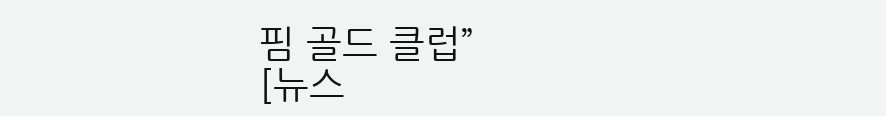핌 골드 클럽”
[뉴스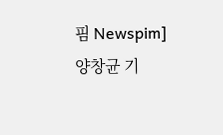핌 Newspim] 양창균 기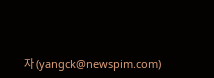자 (yangck@newspim.com)